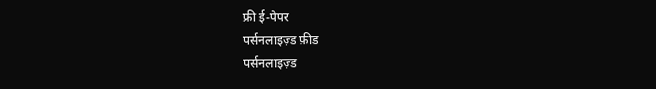फ्री ई-पेपर
पर्सनलाइज़्ड फ़ीड
पर्सनलाइज़्ड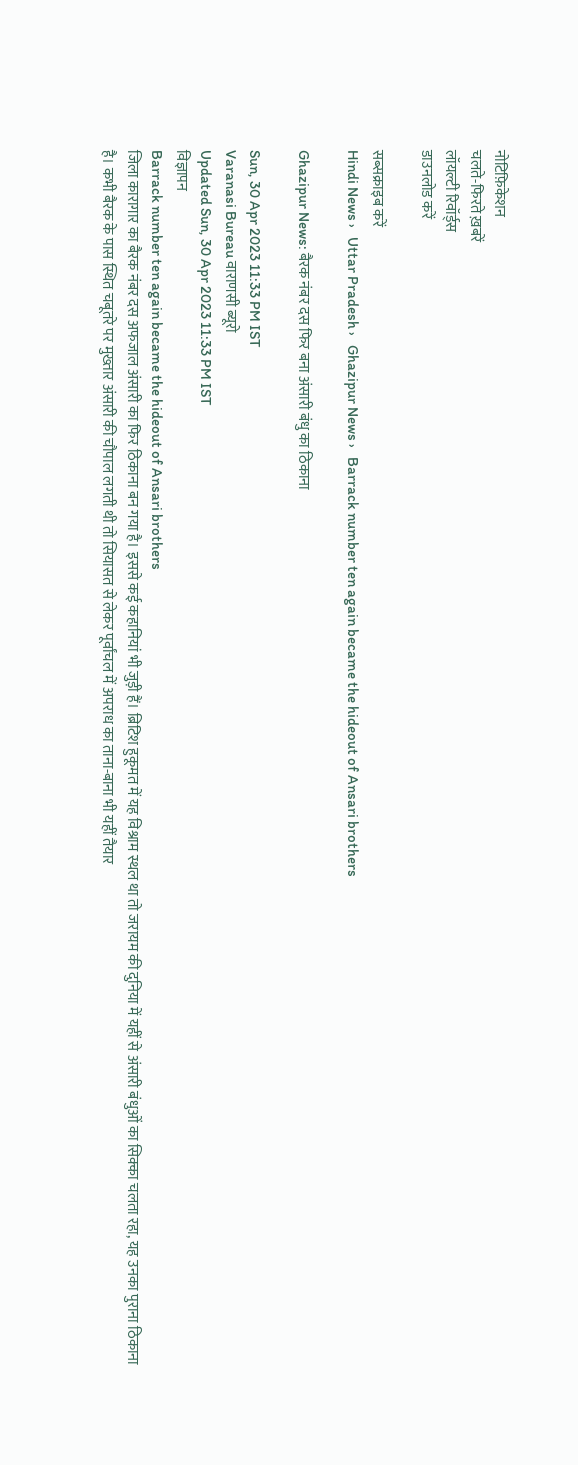नोटिफ़िकेशन
चलते-फिरते ख़बरें
लॉयल्टी रिवॉर्ड्स
डाउनलोड करें

सब्सक्राइब करें
Hindi News ›   Uttar Pradesh ›   Ghazipur News ›   Barrack number ten again became the hideout of Ansari brothers

Ghazipur News: बैरक नंबर दस फिर बना अंसारी बंधु का ठिकाना

Sun, 30 Apr 2023 11:33 PM IST
Varanasi Bureau वाराणसी ब्यूरो
Updated Sun, 30 Apr 2023 11:33 PM IST
विज्ञापन
Barrack number ten again became the hideout of Ansari brothers
जिला कारागार का बैरक नंबर दस अफजाल अंसारी का फिर ठिकाना बन गया है। इससे कई कहानियां भी जुड़ी हैं। ब्रिटिश हुकूमत में यह विश्राम स्थल था तो जरायम की दुनिया में यहीं से अंसारी बंधुओं का सिक्का चलता रहा, यह उनका पुराना ठिकाना है। कभी बैरक के पास स्थित चबूतरे पर मुख्तार अंसारी की चौपाल लगती थी तो सियासत से लेकर पूर्वांचल में अपराध का ताना-बाना भी यहीं तैयार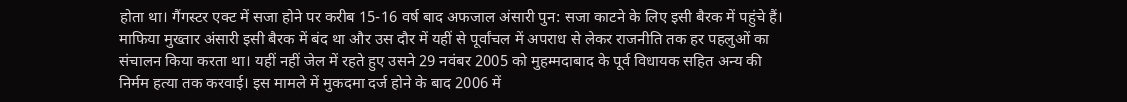होता था। गैंगस्टर एक्ट में सजा होने पर करीब 15-16 वर्ष बाद अफजाल अंसारी पुन: सजा काटने के लिए इसी बैरक में पहुंचे हैं। माफिया मुख्तार अंसारी इसी बैरक में बंद था और उस दौर में यहीं से पूर्वांचल में अपराध से लेकर राजनीति तक हर पहलुओं का संचालन किया करता था। यहीं नहीं जेल में रहते हुए उसने 29 नवंबर 2005 को मुहम्मदाबाद के पूर्व विधायक सहित अन्य की निर्मम हत्या तक करवाई। इस मामले में मुकदमा दर्ज होने के बाद 2006 में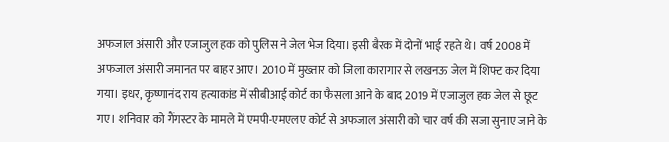अफजाल अंसारी और एजाजुल हक को पुलिस ने जेल भेज दिया। इसी बैरक में दोनों भाई रहते थे। वर्ष 2008 में अफजाल अंसारी जमानत पर बाहर आए। 2010 में मुख्तार को जिला कारागार से लखनऊ जेल में शिफ्ट कर दिया गया। इधर, कृष्णानंद राय हत्याकांड में सीबीआई कोर्ट का फैसला आने के बाद 2019 में एजाजुल हक जेल से छूट गए। शनिवार को गैंगस्टर के मामले में एमपी-एमएलए कोर्ट से अफजाल अंसारी को चार वर्ष की सजा सुनाए जाने के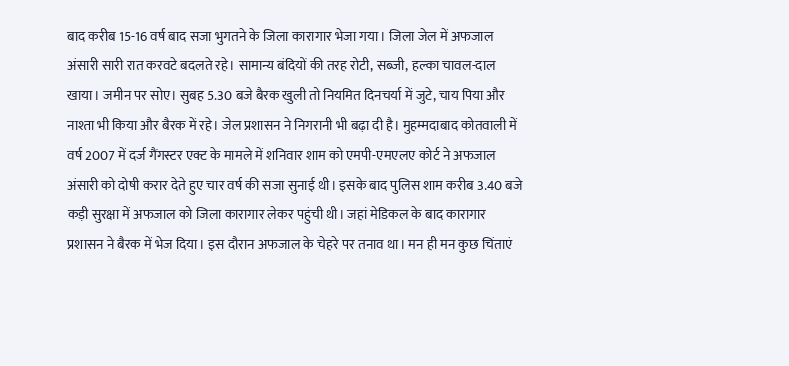बाद करीब 15-16 वर्ष बाद सजा भुगतने के जिला कारागार भेजा गया। जिला जेल में अफजाल अंसारी सारी रात करवटे बदलते रहे। सामान्य बंदियों की तरह रोटी, सब्जी, हल्का चावल-दाल खाया। जमीन पर सोए। सुबह 5.30 बजे बैरक खुली तो नियमित दिनचर्या में जुटे, चाय पिया और नाश्ता भी किया और बैरक में रहे। जेल प्रशासन ने निगरानी भी बढ़ा दी है। मुहम्मदाबाद कोतवाली में वर्ष 2007 में दर्ज गैंगस्टर एक्ट के मामले में शनिवार शाम को एमपी-एमएलए कोर्ट ने अफजाल अंसारी को दोषी करार देते हुए चार वर्ष की सजा सुनाई थी। इसके बाद पुलिस शाम करीब 3.40 बजे कड़ी सुरक्षा में अफजाल को जिला कारागार लेकर पहुंची थी। जहां मेडिकल के बाद कारागार प्रशासन ने बैरक में भेज दिया। इस दौरान अफजाल के चेहरे पर तनाव था। मन ही मन कुछ चिंताएं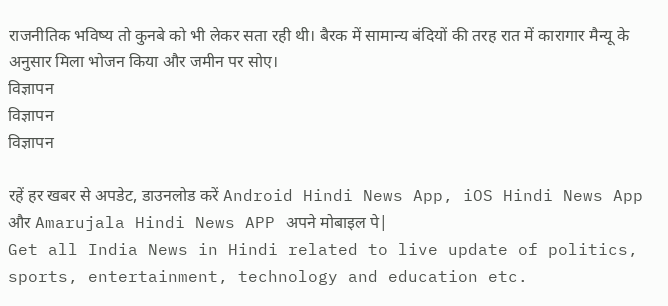राजनीतिक भविष्य तो कुनबे को भी लेकर सता रही थी। बैरक में सामान्य बंदियों की तरह रात में कारागार मैन्यू के अनुसार मिला भोजन किया और जमीन पर सोए।
विज्ञापन
विज्ञापन
विज्ञापन

रहें हर खबर से अपडेट, डाउनलोड करें Android Hindi News App, iOS Hindi News App और Amarujala Hindi News APP अपने मोबाइल पे|
Get all India News in Hindi related to live update of politics, sports, entertainment, technology and education etc.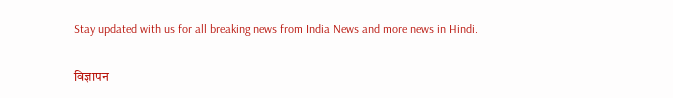Stay updated with us for all breaking news from India News and more news in Hindi.

विज्ञापन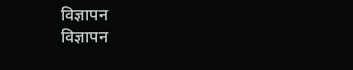विज्ञापन
विज्ञापन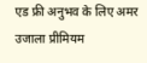एड फ्री अनुभव के लिए अमर उजाला प्रीमियम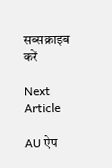सब्सक्राइब करें

Next Article

AU ऐप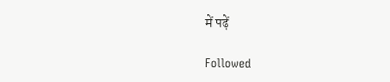में पढ़ें

Followed